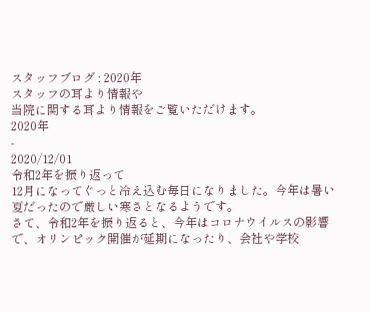スタッフブログ : 2020年
スタッフの耳より情報や
当院に関する耳より情報をご覧いただけます。
2020年
-
2020/12/01
令和2年を振り返って
12月になってぐっと冷え込む毎日になりました。今年は暑い夏だったので厳しい寒さとなるようです。
さて、令和2年を振り返ると、今年はコロナウイルスの影響で、オリンピック開催が延期になったり、会社や学校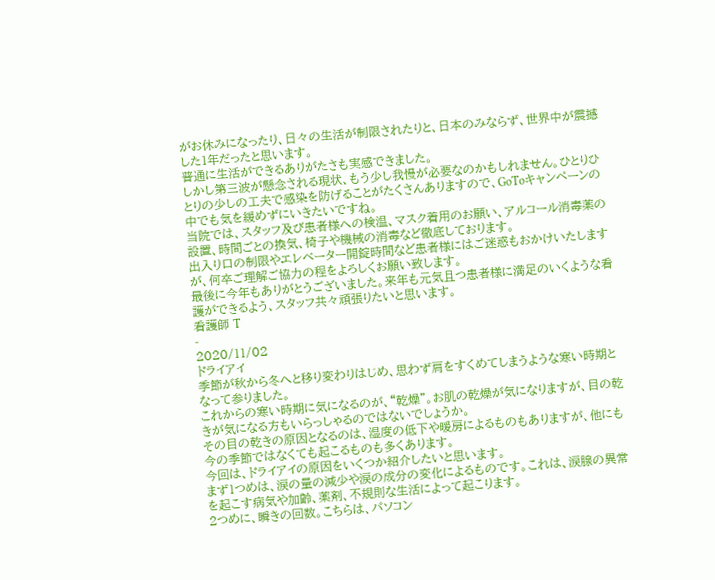がお休みになったり、日々の生活が制限されたりと、日本のみならず、世界中が震撼した1年だったと思います。
普通に生活ができるありがたさも実感できました。
しかし第三波が懸念される現状、もう少し我慢が必要なのかもしれません。ひとりひとりの少しの工夫で感染を防げることがたくさんありますので、GoToキャンペーンの中でも気を緩めずにいきたいですね。
当院では、スタッフ及び患者様への検温、マスク着用のお願い、アルコール消毒薬の設置、時間ごとの換気、椅子や機械の消毒など徹底しております。
出入り口の制限やエレベーター開錠時間など患者様にはご迷惑もおかけいたしますが、何卒ご理解ご協力の程をよろしくお願い致します。
最後に今年もありがとうございました。来年も元気且つ患者様に満足のいくような看護ができるよう、スタッフ共々頑張りたいと思います。
看護師 T
-
2020/11/02
ドライアイ
季節が秋から冬へと移り変わりはじめ、思わず肩をすくめてしまうような寒い時期となって参りました。
これからの寒い時期に気になるのが、“乾燥”。お肌の乾燥が気になりますが、目の乾きが気になる方もいらっしゃるのではないでしょうか。
その目の乾きの原因となるのは、湿度の低下や暖房によるものもありますが、他にも今の季節ではなくても起こるものも多くあります。
今回は、ドライアイの原因をいくつか紹介したいと思います。
まず1つめは、涙の量の減少や涙の成分の変化によるものです。これは、涙腺の異常を起こす病気や加齢、薬剤、不規則な生活によって起こります。
2つめに、瞬きの回数。こちらは、パソコン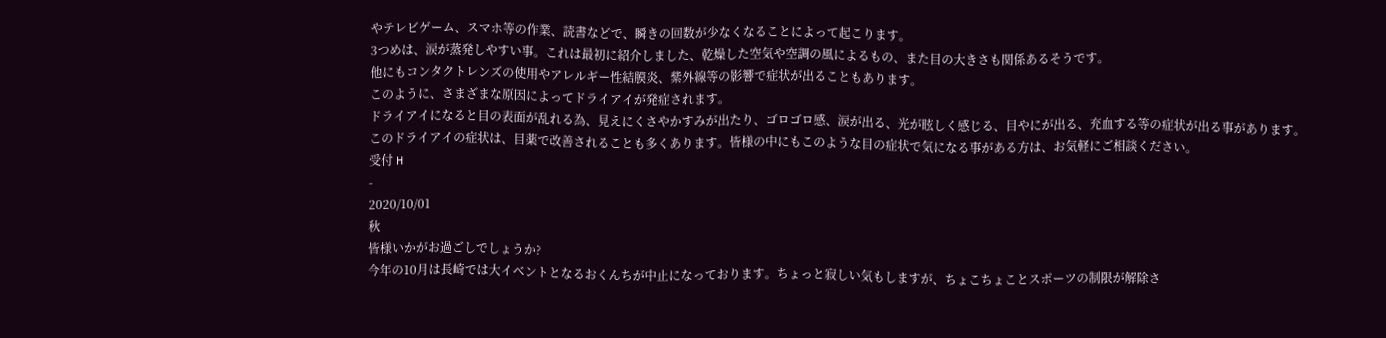やテレビゲーム、スマホ等の作業、読書などで、瞬きの回数が少なくなることによって起こります。
3つめは、涙が蒸発しやすい事。これは最初に紹介しました、乾燥した空気や空調の風によるもの、また目の大きさも関係あるそうです。
他にもコンタクトレンズの使用やアレルギー性結膜炎、紫外線等の影響で症状が出ることもあります。
このように、さまざまな原因によってドライアイが発症されます。
ドライアイになると目の表面が乱れる為、見えにくさやかすみが出たり、ゴロゴロ感、涙が出る、光が眩しく感じる、目やにが出る、充血する等の症状が出る事があります。
このドライアイの症状は、目薬で改善されることも多くあります。皆様の中にもこのような目の症状で気になる事がある方は、お気軽にご相談ください。
受付 H
-
2020/10/01
秋
皆様いかがお過ごしでしょうか?
今年の10月は長崎では大イベントとなるおくんちが中止になっております。ちょっと寂しい気もしますが、ちょこちょことスポーツの制限が解除さ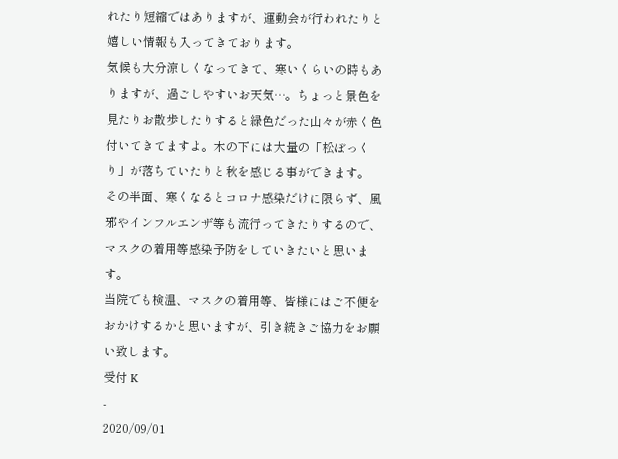れたり短縮ではありますが、運動会が行われたりと嬉しい情報も入ってきております。
気候も大分涼しくなってきて、寒いくらいの時もありますが、過ごしやすいお天気…。ちょっと景色を見たりお散歩したりすると緑色だった山々が赤く色付いてきてますよ。木の下には大量の「松ぼっくり」が落ちていたりと秋を感じる事ができます。
その半面、寒くなるとコロナ感染だけに限らず、風邪やインフルエンザ等も流行ってきたりするので、マスクの着用等感染予防をしていきたいと思います。
当院でも検温、マスクの着用等、皆様にはご不便をおかけするかと思いますが、引き続きご協力をお願い致します。
受付 K
-
2020/09/01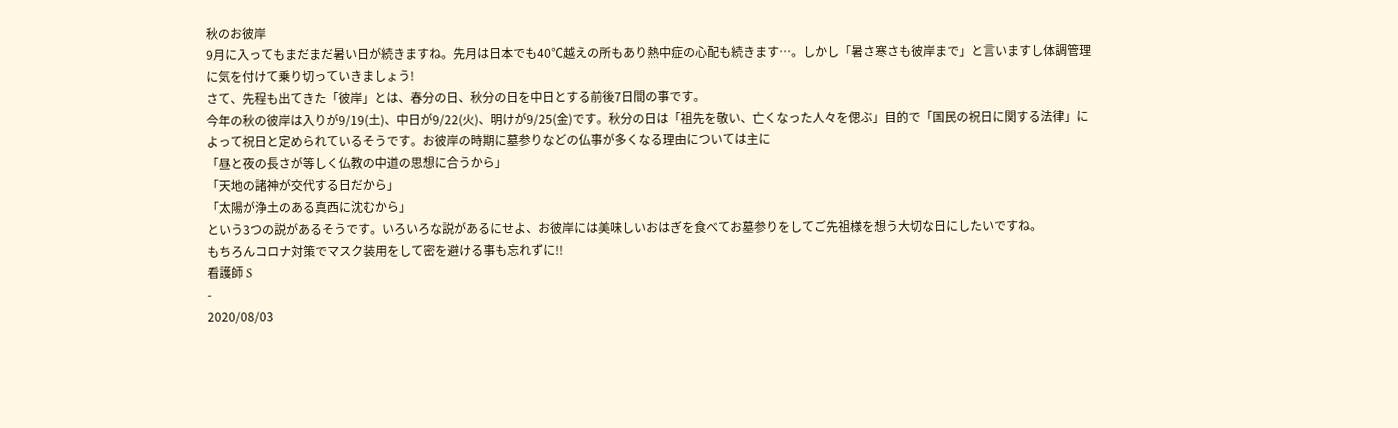秋のお彼岸
9月に入ってもまだまだ暑い日が続きますね。先月は日本でも40℃越えの所もあり熱中症の心配も続きます…。しかし「暑さ寒さも彼岸まで」と言いますし体調管理に気を付けて乗り切っていきましょう!
さて、先程も出てきた「彼岸」とは、春分の日、秋分の日を中日とする前後7日間の事です。
今年の秋の彼岸は入りが9/19(土)、中日が9/22(火)、明けが9/25(金)です。秋分の日は「祖先を敬い、亡くなった人々を偲ぶ」目的で「国民の祝日に関する法律」によって祝日と定められているそうです。お彼岸の時期に墓参りなどの仏事が多くなる理由については主に
「昼と夜の長さが等しく仏教の中道の思想に合うから」
「天地の諸神が交代する日だから」
「太陽が浄土のある真西に沈むから」
という3つの説があるそうです。いろいろな説があるにせよ、お彼岸には美味しいおはぎを食べてお墓参りをしてご先祖様を想う大切な日にしたいですね。
もちろんコロナ対策でマスク装用をして密を避ける事も忘れずに!!
看護師 S
-
2020/08/03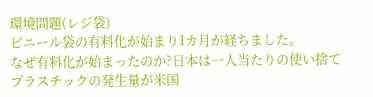環境問題(レジ袋)
ビニール袋の有料化が始まり1カ月が経ちました。
なぜ有料化が始まったのか?日本は一人当たりの使い捨てプラスチックの発生量が米国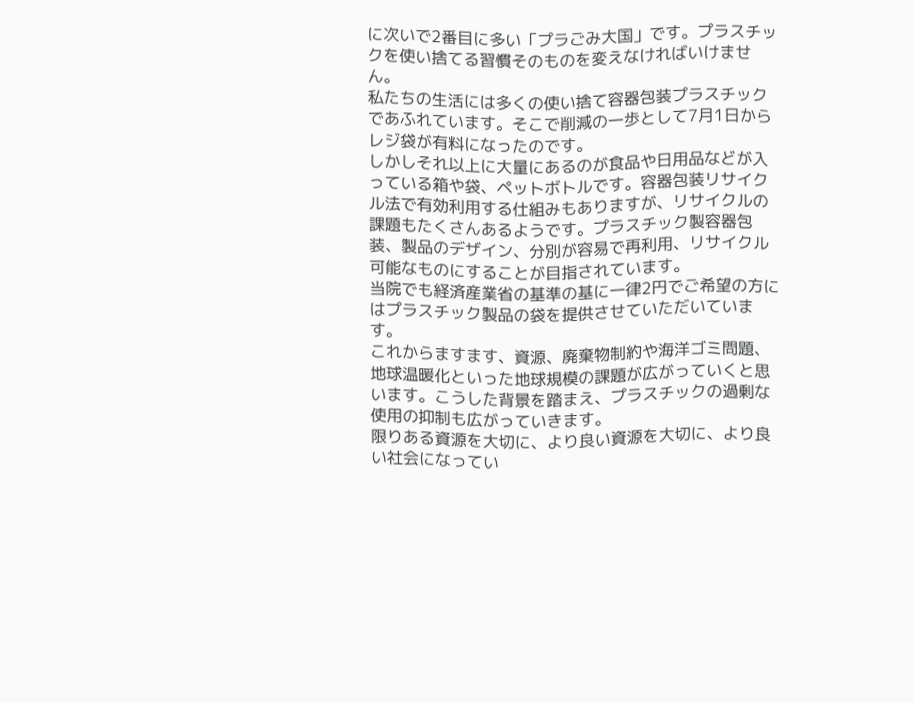に次いで2番目に多い「プラごみ大国」です。プラスチックを使い捨てる習慣そのものを変えなければいけません。
私たちの生活には多くの使い捨て容器包装プラスチックであふれています。そこで削減の一歩として7月1日からレジ袋が有料になったのです。
しかしそれ以上に大量にあるのが食品や日用品などが入っている箱や袋、ペットボトルです。容器包装リサイクル法で有効利用する仕組みもありますが、リサイクルの課題もたくさんあるようです。プラスチック製容器包装、製品のデザイン、分別が容易で再利用、リサイクル可能なものにすることが目指されています。
当院でも経済産業省の基準の基に一律2円でご希望の方にはプラスチック製品の袋を提供させていただいています。
これからますます、資源、廃棄物制約や海洋ゴミ問題、地球温暖化といった地球規模の課題が広がっていくと思います。こうした背景を踏まえ、プラスチックの過剰な使用の抑制も広がっていきます。
限りある資源を大切に、より良い資源を大切に、より良い社会になってい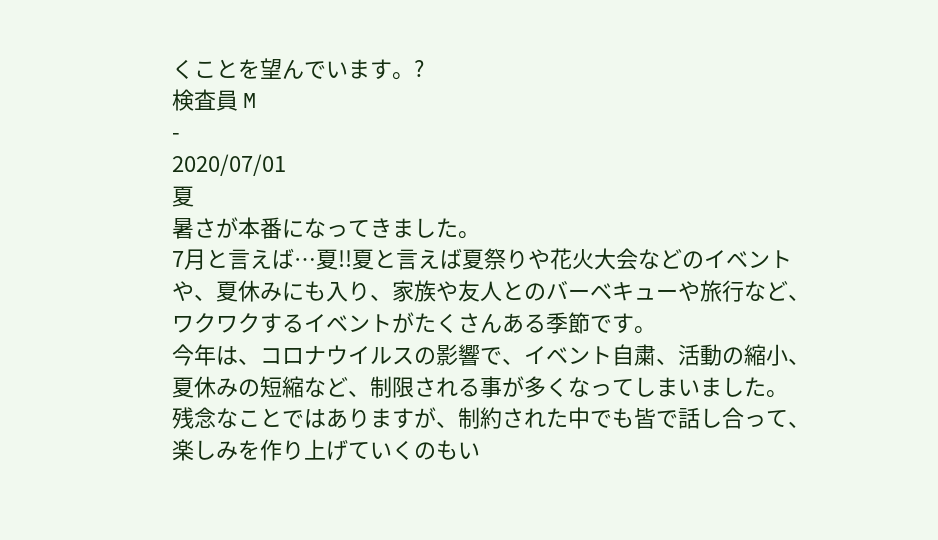くことを望んでいます。?
検査員 M
-
2020/07/01
夏
暑さが本番になってきました。
7月と言えば…夏!!夏と言えば夏祭りや花火大会などのイベントや、夏休みにも入り、家族や友人とのバーベキューや旅行など、ワクワクするイベントがたくさんある季節です。
今年は、コロナウイルスの影響で、イベント自粛、活動の縮小、夏休みの短縮など、制限される事が多くなってしまいました。
残念なことではありますが、制約された中でも皆で話し合って、楽しみを作り上げていくのもい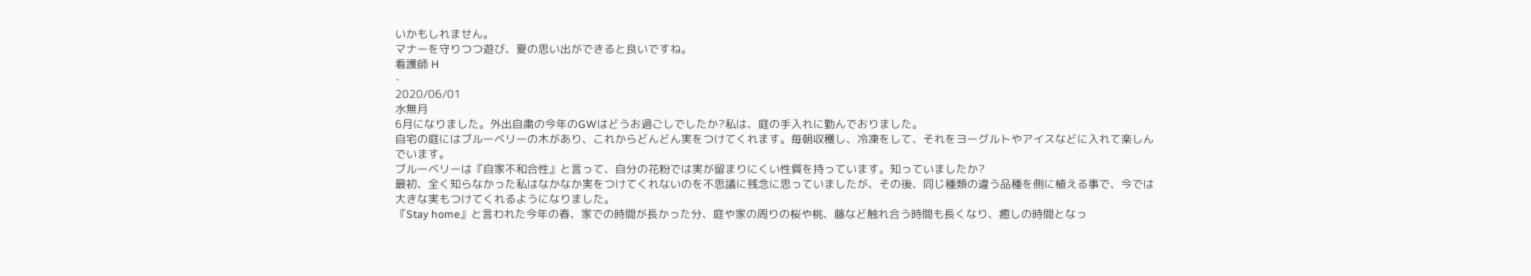いかもしれません。
マナーを守りつつ遊び、夏の思い出ができると良いですね。
看護師 H
-
2020/06/01
水無月
6月になりました。外出自粛の今年のGWはどうお過ごしでしたか?私は、庭の手入れに勤んでおりました。
自宅の庭にはブルーベリーの木があり、これからどんどん実をつけてくれます。毎朝収穫し、冷凍をして、それをヨーグルトやアイスなどに入れて楽しんでいます。
ブルーベリーは『自家不和合性』と言って、自分の花粉では実が留まりにくい性質を持っています。知っていましたか?
最初、全く知らなかった私はなかなか実をつけてくれないのを不思議に残念に思っていましたが、その後、同じ種類の違う品種を側に植える事で、今では大きな実もつけてくれるようになりました。
『Stay home』と言われた今年の春、家での時間が長かった分、庭や家の周りの桜や桃、藤など触れ合う時間も長くなり、癒しの時間となっ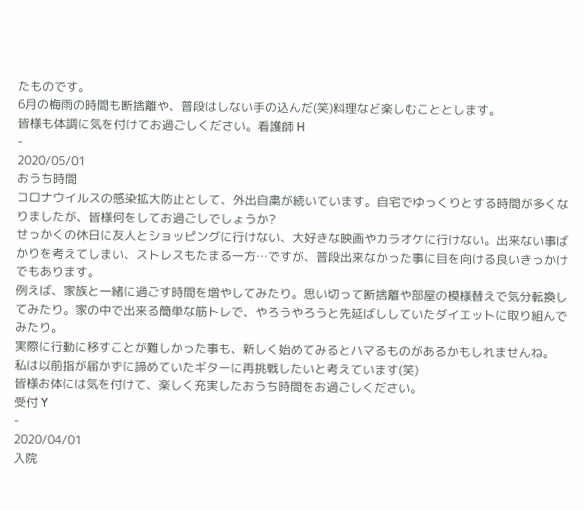たものです。
6月の梅雨の時間も断捨離や、普段はしない手の込んだ(笑)料理など楽しむこととします。
皆様も体調に気を付けてお過ごしください。看護師 H
-
2020/05/01
おうち時間
コロナウイルスの感染拡大防止として、外出自粛が続いています。自宅でゆっくりとする時間が多くなりましたが、皆様何をしてお過ごしでしょうか?
せっかくの休日に友人とショッピングに行けない、大好きな映画やカラオケに行けない。出来ない事ばかりを考えてしまい、ストレスもたまる一方…ですが、普段出来なかった事に目を向ける良いきっかけでもあります。
例えば、家族と一緒に過ごす時間を増やしてみたり。思い切って断捨離や部屋の模様替えで気分転換してみたり。家の中で出来る簡単な筋トレで、やろうやろうと先延ばししていたダイエットに取り組んでみたり。
実際に行動に移すことが難しかった事も、新しく始めてみるとハマるものがあるかもしれませんね。
私は以前指が届かずに諦めていたギターに再挑戦したいと考えています(笑)
皆様お体には気を付けて、楽しく充実したおうち時間をお過ごしください。
受付 Y
-
2020/04/01
入院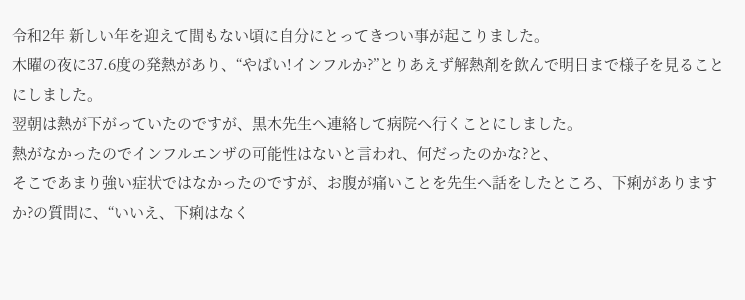令和2年 新しい年を迎えて間もない頃に自分にとってきつい事が起こりました。
木曜の夜に37.6度の発熱があり、“やばい!インフルか?”とりあえず解熱剤を飲んで明日まで様子を見ることにしました。
翌朝は熱が下がっていたのですが、黒木先生へ連絡して病院へ行くことにしました。
熱がなかったのでインフルエンザの可能性はないと言われ、何だったのかな?と、
そこであまり強い症状ではなかったのですが、お腹が痛いことを先生へ話をしたところ、下痢がありますか?の質問に、“いいえ、下痢はなく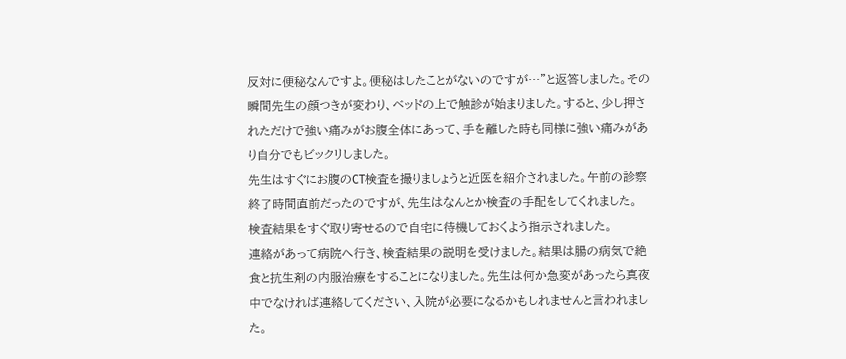反対に便秘なんですよ。便秘はしたことがないのですが…”と返答しました。その瞬間先生の顔つきが変わり、ベッドの上で触診が始まりました。すると、少し押されただけで強い痛みがお腹全体にあって、手を離した時も同様に強い痛みがあり自分でもビックリしました。
先生はすぐにお腹のCT検査を撮りましょうと近医を紹介されました。午前の診察終了時間直前だったのですが、先生はなんとか検査の手配をしてくれました。
検査結果をすぐ取り寄せるので自宅に待機しておくよう指示されました。
連絡があって病院へ行き、検査結果の説明を受けました。結果は腸の病気で絶食と抗生剤の内服治療をすることになりました。先生は何か急変があったら真夜中でなければ連絡してください、入院が必要になるかもしれませんと言われました。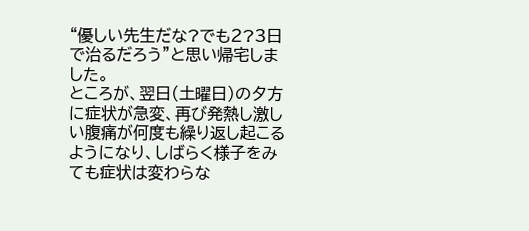“優しい先生だな?でも2?3日で治るだろう”と思い帰宅しました。
ところが、翌日(土曜日)の夕方に症状が急変、再び発熱し激しい腹痛が何度も繰り返し起こるようになり、しばらく様子をみても症状は変わらな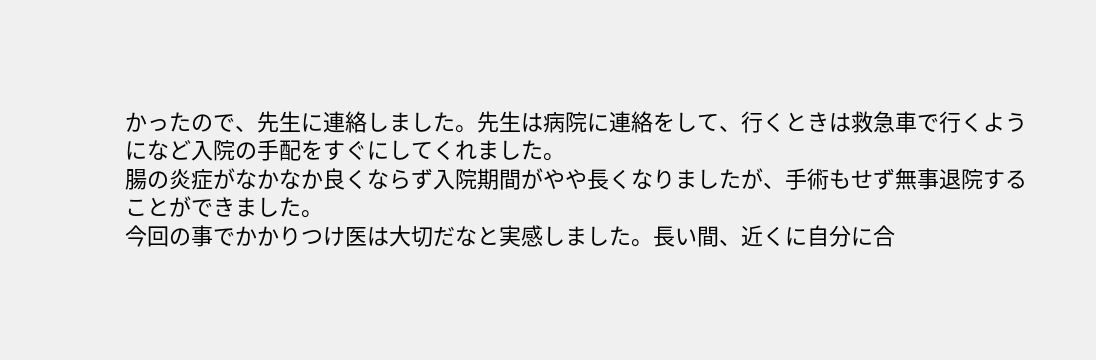かったので、先生に連絡しました。先生は病院に連絡をして、行くときは救急車で行くようになど入院の手配をすぐにしてくれました。
腸の炎症がなかなか良くならず入院期間がやや長くなりましたが、手術もせず無事退院することができました。
今回の事でかかりつけ医は大切だなと実感しました。長い間、近くに自分に合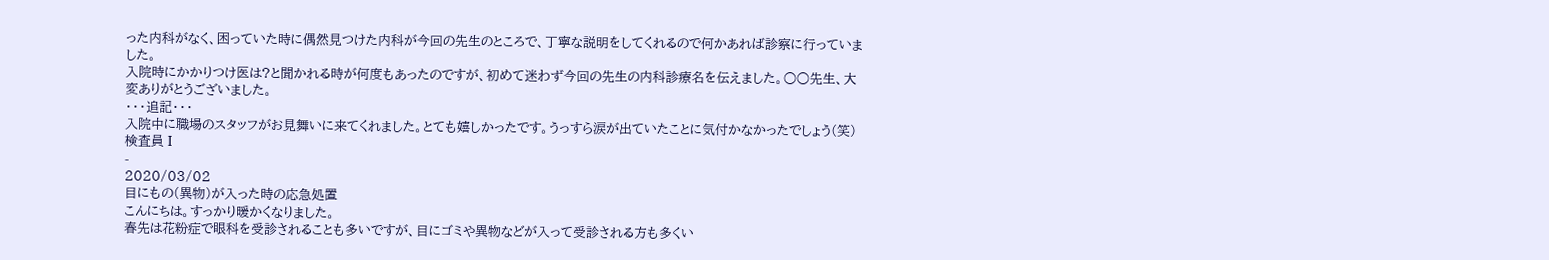った内科がなく、困っていた時に偶然見つけた内科が今回の先生のところで、丁寧な説明をしてくれるので何かあれば診察に行っていました。
入院時にかかりつけ医は?と聞かれる時が何度もあったのですが、初めて迷わず今回の先生の内科診療名を伝えました。○○先生、大変ありがとうございました。
・・・追記・・・
入院中に職場のスタッフがお見舞いに来てくれました。とても嬉しかったです。うっすら涙が出ていたことに気付かなかったでしょう(笑)検査員 I
-
2020/03/02
目にもの(異物)が入った時の応急処置
こんにちは。すっかり暖かくなりました。
春先は花粉症で眼科を受診されることも多いですが、目にゴミや異物などが入って受診される方も多くい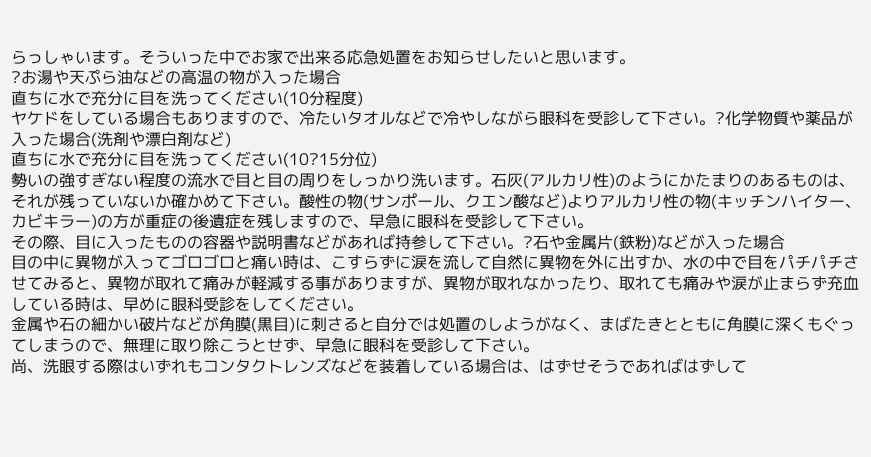らっしゃいます。そういった中でお家で出来る応急処置をお知らせしたいと思います。
?お湯や天ぷら油などの高温の物が入った場合
直ちに水で充分に目を洗ってください(10分程度)
ヤケドをしている場合もありますので、冷たいタオルなどで冷やしながら眼科を受診して下さい。?化学物質や薬品が入った場合(洗剤や漂白剤など)
直ちに水で充分に目を洗ってください(10?15分位)
勢いの強すぎない程度の流水で目と目の周りをしっかり洗います。石灰(アルカリ性)のようにかたまりのあるものは、それが残っていないか確かめて下さい。酸性の物(サンポール、クエン酸など)よりアルカリ性の物(キッチンハイター、カビキラー)の方が重症の後遺症を残しますので、早急に眼科を受診して下さい。
その際、目に入ったものの容器や説明書などがあれば持参して下さい。?石や金属片(鉄粉)などが入った場合
目の中に異物が入ってゴロゴロと痛い時は、こすらずに涙を流して自然に異物を外に出すか、水の中で目をパチパチさせてみると、異物が取れて痛みが軽減する事がありますが、異物が取れなかったり、取れても痛みや涙が止まらず充血している時は、早めに眼科受診をしてください。
金属や石の細かい破片などが角膜(黒目)に刺さると自分では処置のしようがなく、まばたきとともに角膜に深くもぐってしまうので、無理に取り除こうとせず、早急に眼科を受診して下さい。
尚、洗眼する際はいずれもコンタクトレンズなどを装着している場合は、はずせそうであればはずして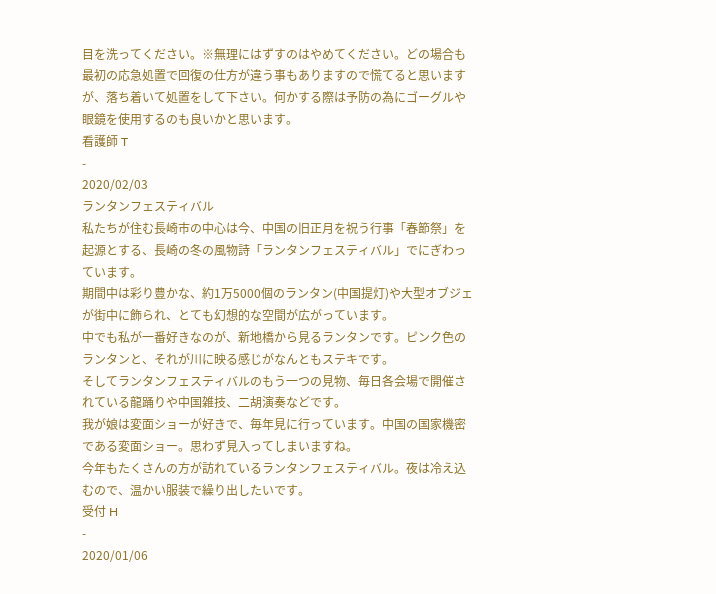目を洗ってください。※無理にはずすのはやめてください。どの場合も最初の応急処置で回復の仕方が違う事もありますので慌てると思いますが、落ち着いて処置をして下さい。何かする際は予防の為にゴーグルや眼鏡を使用するのも良いかと思います。
看護師 T
-
2020/02/03
ランタンフェスティバル
私たちが住む長崎市の中心は今、中国の旧正月を祝う行事「春節祭」を起源とする、長崎の冬の風物詩「ランタンフェスティバル」でにぎわっています。
期間中は彩り豊かな、約1万5000個のランタン(中国提灯)や大型オブジェが街中に飾られ、とても幻想的な空間が広がっています。
中でも私が一番好きなのが、新地橋から見るランタンです。ピンク色のランタンと、それが川に映る感じがなんともステキです。
そしてランタンフェスティバルのもう一つの見物、毎日各会場で開催されている龍踊りや中国雑技、二胡演奏などです。
我が娘は変面ショーが好きで、毎年見に行っています。中国の国家機密である変面ショー。思わず見入ってしまいますね。
今年もたくさんの方が訪れているランタンフェスティバル。夜は冷え込むので、温かい服装で繰り出したいです。
受付 H
-
2020/01/06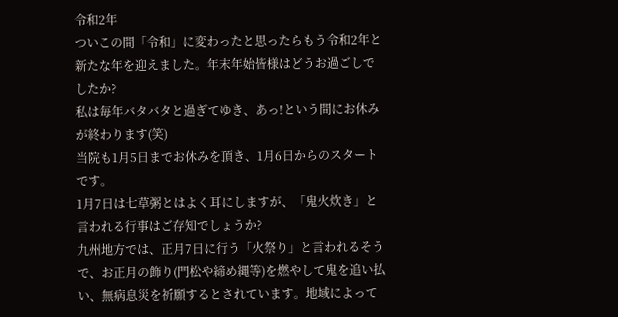令和2年
ついこの間「令和」に変わったと思ったらもう令和2年と新たな年を迎えました。年末年始皆様はどうお過ごしでしたか?
私は毎年バタバタと過ぎてゆき、あっ!という間にお休みが終わります(笑)
当院も1月5日までお休みを頂き、1月6日からのスタートです。
1月7日は七草粥とはよく耳にしますが、「鬼火炊き」と言われる行事はご存知でしょうか?
九州地方では、正月7日に行う「火祭り」と言われるそうで、お正月の飾り(門松や締め縄等)を燃やして鬼を追い払い、無病息災を祈願するとされています。地域によって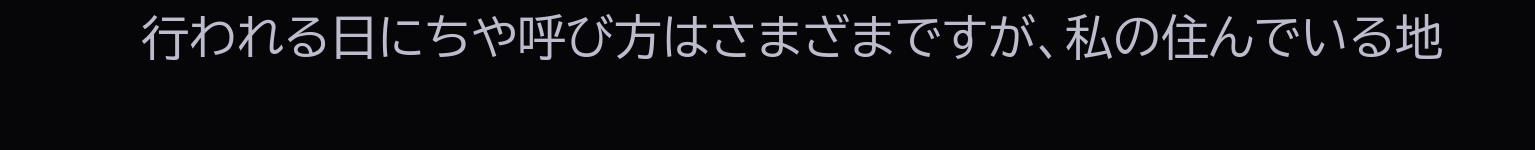行われる日にちや呼び方はさまざまですが、私の住んでいる地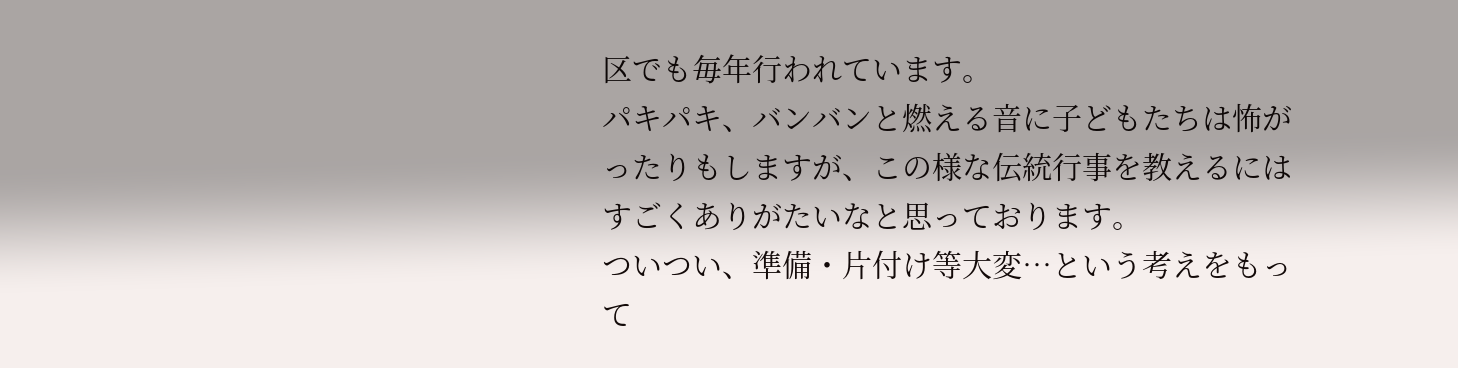区でも毎年行われています。
パキパキ、バンバンと燃える音に子どもたちは怖がったりもしますが、この様な伝統行事を教えるにはすごくありがたいなと思っております。
ついつい、準備・片付け等大変…という考えをもって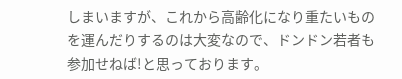しまいますが、これから高齢化になり重たいものを運んだりするのは大変なので、ドンドン若者も参加せねば!と思っております。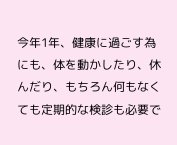今年1年、健康に過ごす為にも、体を動かしたり、休んだり、もちろん何もなくても定期的な検診も必要で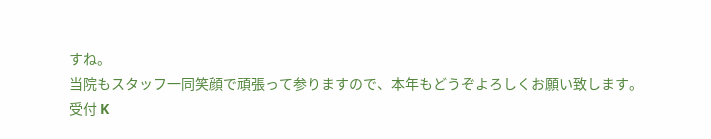すね。
当院もスタッフ一同笑顔で頑張って参りますので、本年もどうぞよろしくお願い致します。
受付 K